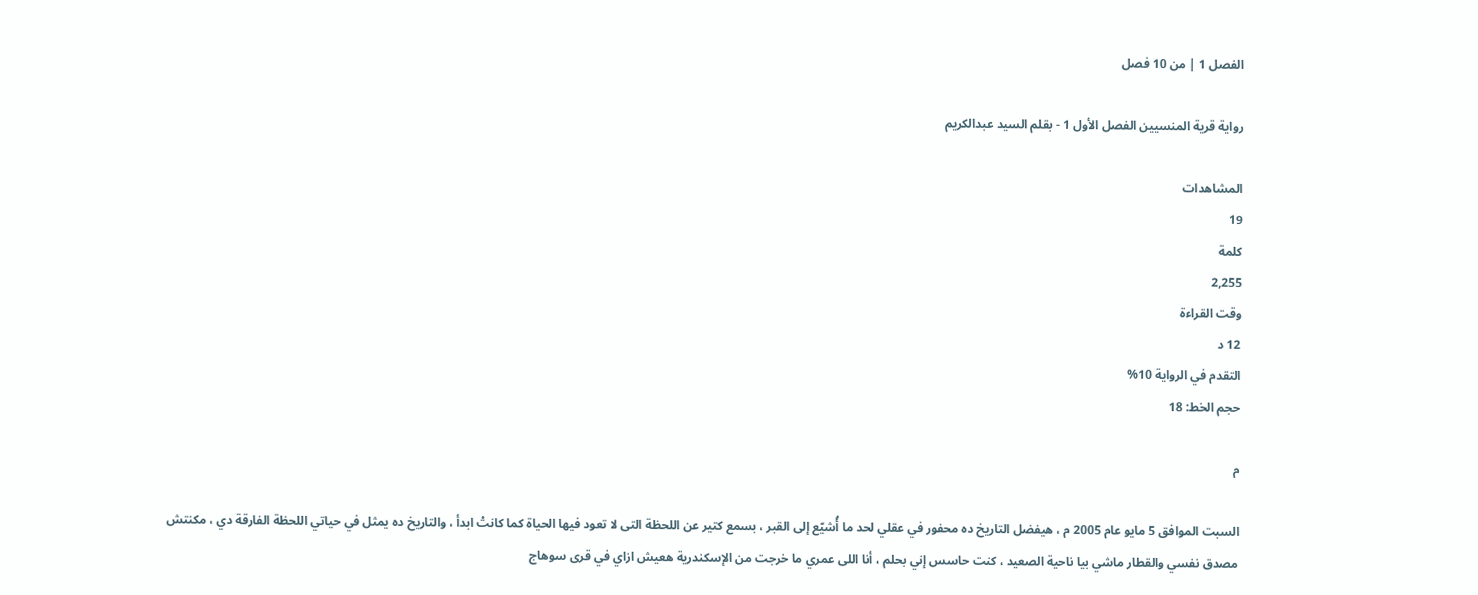الفصل 1 | من 10 فصل

رواية قرية المنسيين الفصل الأول 1 - بقلم السيد عبدالكريم

المشاهدات
19
كلمة
2,255
وقت القراءة
12 د
التقدم في الرواية 10%
حجم الخط: 18

م

السبت الموافق 5 مايو عام 2005 م ، هيفضل التاريخ ده محفور في عقلي لحد ما أُشيّع إلى القبر ، بسمع كتير عن اللحظة التى لا تعود فيها الحياة كما كانتْ ابدأ ، والتاريخ ده يمثل في حياتي اللحظة الفارقة دي ، مكنتش مصدق نفسي والقطار ماشي بيا ناحية الصعيد ، كنت حاسس إني بحلم ، أنا اللى عمري ما خرجت من الإسكندرية هعيش ازاي في قرى سوهاج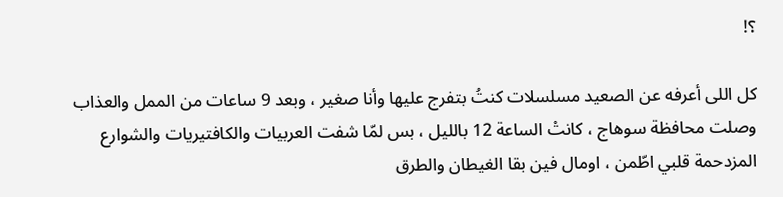؟!

كل اللى أعرفه عن الصعيد مسلسلات كنتُ بتفرج عليها وأنا صغير ، وبعد 9 ساعات من الممل والعذاب وصلت محافظة سوهاج ، كانتْ الساعة 12 بالليل ، بس لمّا شفت العربيات والكافتيريات والشوارع المزدحمة قلبي اطّمن ، اومال فين بقا الغيطان والطرق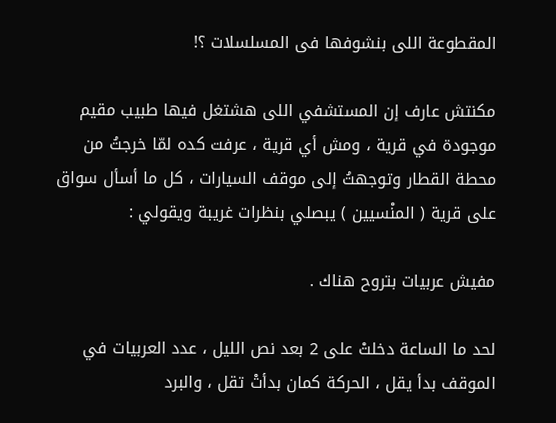المقطوعة اللى بنشوفها فى المسلسلات ؟!

مكنتش عارف إن المستشفي اللى هشتغل فيها طبيب مقيم موجودة في قرية ، ومش أي قرية ، عرفت كده لمّا خرجتُ من محطة القطار وتوجهتُ إلى موقف السيارات ، كل ما أسأل سواق على قرية ( المنْسيين ) يبصلي بنظرات غريبة ويقولي :

مفيش عربيات بتروح هناك .

لحد ما الساعة دخلتْ على 2 بعد نص الليل ، عدد العربيات في الموقف بدأ يقل ، الحركة كمان بدأتْ تقل ، والبرد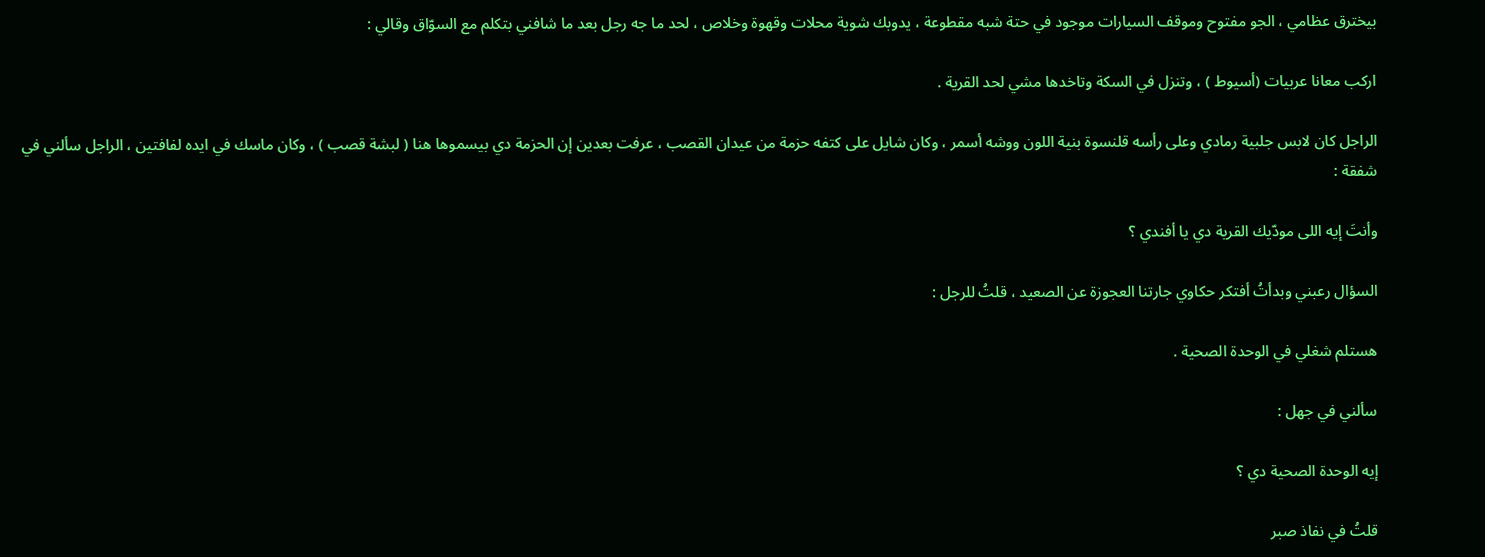بيخترق عظامي ، الجو مفتوح وموقف السيارات موجود في حتة شبه مقطوعة ، يدوبك شوية محلات وقهوة وخلاص ، لحد ما جه رجل بعد ما شافني بتكلم مع السوّاق وقالي :

اركب معانا عربيات (أسيوط ) ، وتنزل في السكة وتاخدها مشي لحد القرية .

الراجل كان لابس جلبية رمادي وعلى رأسه قلنسوة بنية اللون ووشه أسمر ، وكان شايل على كتفه حزمة من عيدان القصب ، عرفت بعدين إن الحزمة دي بيسموها هنا ( لبشة قصب ) ، وكان ماسك في ايده لفافتين ، الراجل سألني في شفقة :

وأنتَ إيه اللى مودّيك القرية دي يا أفندي ؟

السؤال رعبني وبدأتُ أفتكر حكاوي جارتنا العجوزة عن الصعيد ، قلتُ للرجل :

هستلم شغلي في الوحدة الصحية .

سألني في جهل :

إيه الوحدة الصحية دي ؟

قلتُ في نفاذ صبر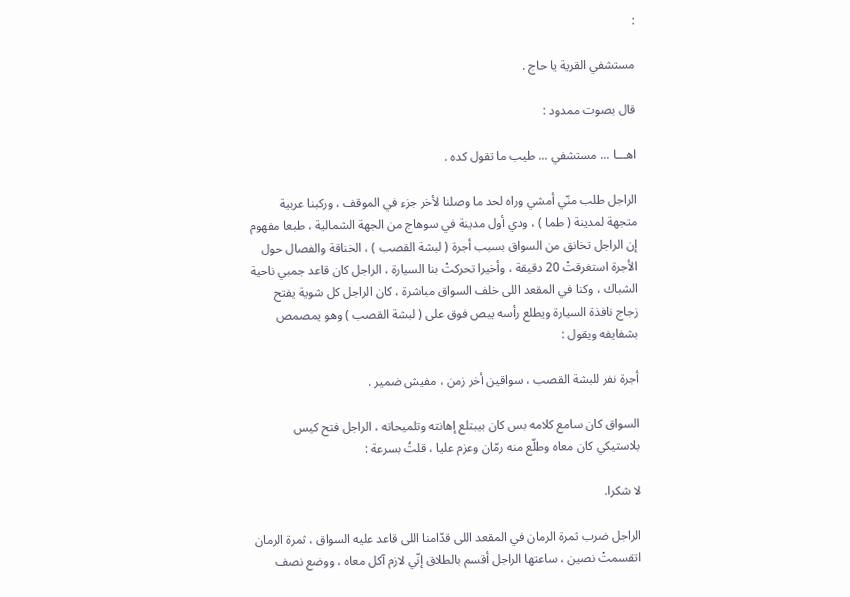:

مستشفي القرية يا حاج .

قال بصوت ممدود :

اهـــا ... مستشفي ... طيب ما تقول كده .

الراجل طلب منّي أمشي وراه لحد ما وصلنا لأخر جزء في الموقف ، وركبنا عربية متجهة لمدينة ( طما ) ، ودي أول مدينة في سوهاج من الجهة الشمالية ، طبعا مفهوم إن الراجل تخانق من السواق بسبب أجرة ( لبشة القصب ) ، الخناقة والفصال حول الأجرة استغرقتْ 20 دقيقة ، وأخيرا تحركتْ بنا السيارة ، الراجل كان قاعد جمبي ناحية الشباك ، وكنا في المقعد اللى خلف السواق مباشرة ، كان الراجل كل شوية يفتح زجاج نافذة السيارة ويطلع رأسه يبص فوق على ( لبشة القصب ) وهو يمصمص بشفايفه ويقول :

أجرة نفر للبشة القصب ، سواقين أخر زمن ، مفيش ضمير .

السواق كان سامع كلامه بس كان بيبتلع إهانته وتلميحاته ، الراجل فتح كيس بلاستيكي كان معاه وطلّع منه رمّان وعزم عليا ، قلتُ بسرعة :

لا شكرا.

الراجل ضرب ثمرة الرمان في المقعد اللى قدّامنا اللى قاعد عليه السواق ، ثمرة الرمان اتقسمتْ نصين ، ساعتها الراجل أقسم بالطلاق إنّي لازم آكل معاه ، ووضع نصف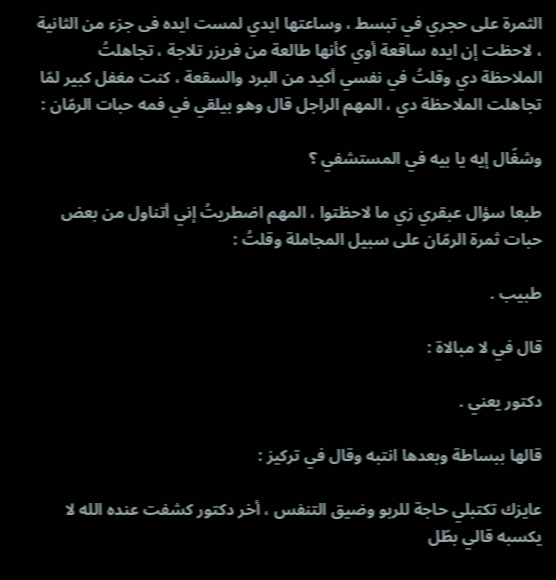الثمرة على حجري في تبسط ، وساعتها ايدي لمست ايده فى جزء من الثانية ، لاحظت إن ايده ساقعة أوي كأنها طالعة من فريزر تلاجة ، تجاهلتُ الملاحظة دي وقلتُ في نفسي أكيد من البرد والسقعة ، كنت مغفل كبير لمّا تجاهلت الملاحظة دي ، المهم الراجل قال وهو بيلقي في فمه حبات الرمّان :

وشغّال إيه يا بيه في المستشفي ؟

طبعا سؤال عبقري زي ما لاحظتوا ، المهم اضطريتُ إني أتناول من بعض حبات ثمرة الرمّان على سبيل المجاملة وقلتُ :

طبيب .

قال في لا مبالاة :

دكتور يعني .

قالها ببساطة وبعدها انتبه وقال في تركيز :

عايزك تكتبلي حاجة للربو وضيق التنفس ، أخر دكتور كشفت عنده الله لا يكسبه قالي بطّل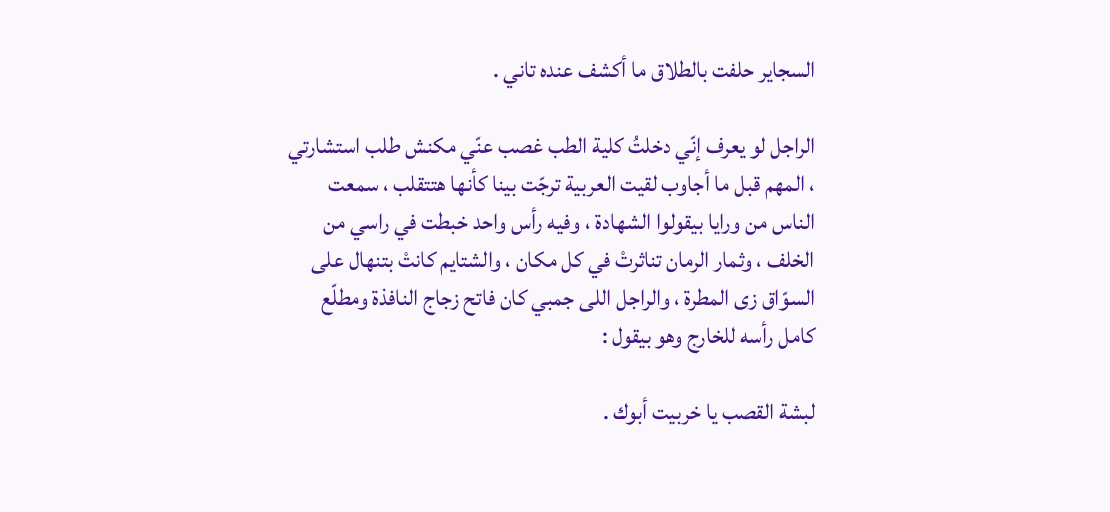السجاير حلفت بالطلاق ما أكشف عنده تاني .

الراجل لو يعرف إنّي دخلتُ كلية الطب غصب عنّي مكنش طلب استشارتي ، المهم قبل ما أجاوب لقيت العربية ترجّت بينا كأنها هتتقلب ، سمعت الناس من ورايا بيقولوا الشهادة ، وفيه رأس واحد خبطت في راسي من الخلف ، وثمار الرمان تناثرتْ في كل مكان ، والشتايم كانتْ بتنهال على السوّاق زى المطرة ، والراجل اللى جمبي كان فاتح زجاج النافذة ومطلّع كامل رأسه للخارج وهو بيقول :

لبشة القصب يا خربيت أبوك .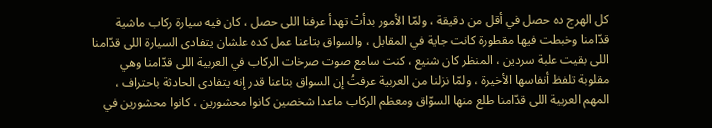كل الهرج ده حصل في أقل من دقيقة ، ولمّا الأمور بدأتْ تهدأ عرفنا اللى حصل ، كان فيه سيارة ركاب ماشية قدّامنا وخبطت فيها مقطورة كانت جاية في المقابل ، والسواق بتاعنا عمل كده علشان يتفادى السيارة اللى قدّامنا اللى بقيت علبة سردين ، المنظر كان شنيع ، كنت سامع صوت صرخات الركاب في العربية اللى قدّامنا وهي مقلوبة تلفظ أنفاسها الأخيرة ، ولمّا نزلنا من العربية عرفتُ إن السواق بتاعنا قدر إنه يتفادى الحادثة باحتراف ، المهم العربية اللى قدّامنا طلع منها السوّاق ومعظم الركاب ماعدا شخصين كانوا محشورين ، كانوا محشورين في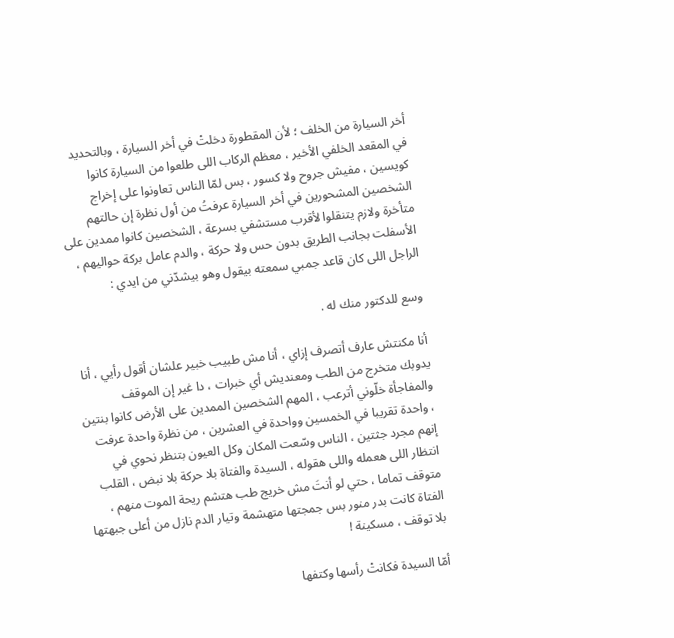أخر السيارة من الخلف ؛ لأن المقطورة دخلتْ في أخر السيارة ، وبالتحديد في المقعد الخلفي الأخير ، معظم الركاب اللى طلعوا من السيارة كانوا كويسين ، مفيش جروح ولا كسور ، بس لمّا الناس تعاونوا على إخراج الشخصين المشحورين في أخر السيارة عرفتُ من أول نظرة إن حالتهم متأخرة ولازم يتنقلوا لأقرب مستشفي بسرعة ، الشخصين كانوا ممدين على الأسفلت بجانب الطريق بدون حس ولا حركة ، والدم عامل بركة حواليهم ، الراجل اللى كان قاعد جمبي سمعته بيقول وهو بيشدّني من ايدي :

وسع للدكتور منك له .

أنا مكنتش عارف أتصرف إزاي ، أنا مش طبيب خبير علشان أقول رأيي ، أنا يدوبك متخرج من الطب ومعنديش أي خبرات ، دا غير إن الموقف والمفاجأة خلّوني أترعب ، المهم الشخصين الممدين على الأرض كانوا بنتين ، واحدة تقريبا في الخمسين وواحدة في العشرين ، من نظرة واحدة عرفت إنهم مجرد جثتين ، الناس وسّعت المكان وكل العيون بتنظر نحوي في انتظار اللى هعمله واللى هقوله ، السيدة والفتاة بلا حركة بلا نبض ، القلب متوقف تماما ، حتي لو أنتَ مش خريج طب هتشم ريحة الموت منهم ، الفتاة كانت بدر منور بس جمجتها متهشمة وتيار الدم نازل من أعلى جبهتها بلا توقف ، مسكينة !

أمّا السيدة فكانتْ رأسها وكتفها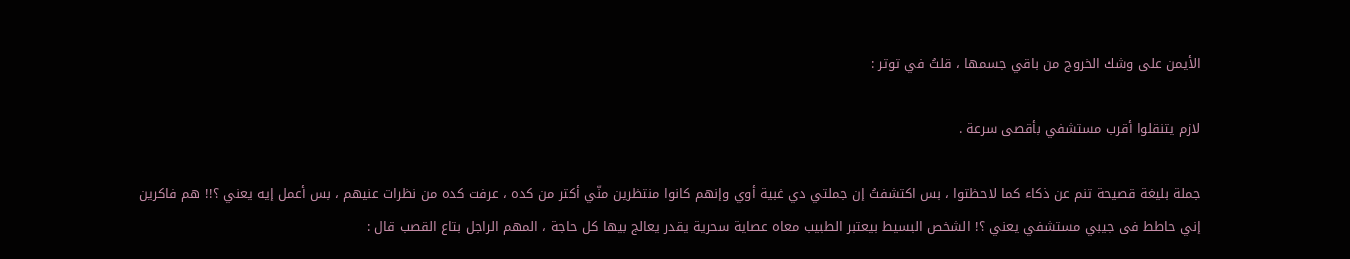الأيمن على وشك الخروج من باقي جسمها ، قلتُ في توتر :

لازم يتنقلوا أقرب مستشفي بأقصى سرعة .

جملة بليغة قصيحة تنم عن ذكاء كما لاحظتوا ، بس اكتشفتُ إن جملتي دي غبية أوي وإنهم كانوا منتظرين منّي أكتر من كده ، عرفت كده من نظرات عنيهم ، بس أعمل إيه يعني ؟!! هم فاكرين إني حاطط فى جيبي مستشفي يعني ؟! الشخص البسيط بيعتبر الطبيب معاه عصاية سحرية يقدر يعالج بيها كل حاجة ، المهم الراجل بتاع القصب قال :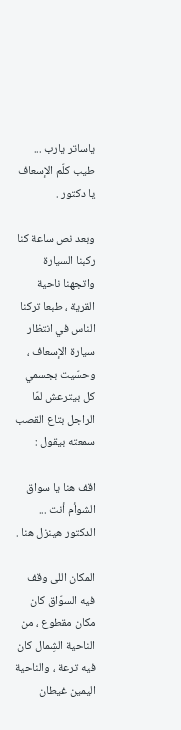ياساتر يارب ... طيب كلّم الإسعاف يا دكتور .

وبعد نص ساعة كنا ركبنا السيارة واتجهنا ناحية القرية ، طبعا تركنا الناس في انتظار سيارة الإسعاف ، وحسّيت بجسمي كل بيترعش لمّا الراجل بتاع القصب سمعته بيقول :

اقف هنا يا سواق الشوأم أنت ... الدكتور هينزل هنا .

المكان اللى وقف فيه السوّاق كان مكان مقطوع ، من الناحية الشِمال كان فيه ترعة ، والناحية اليمين غيطان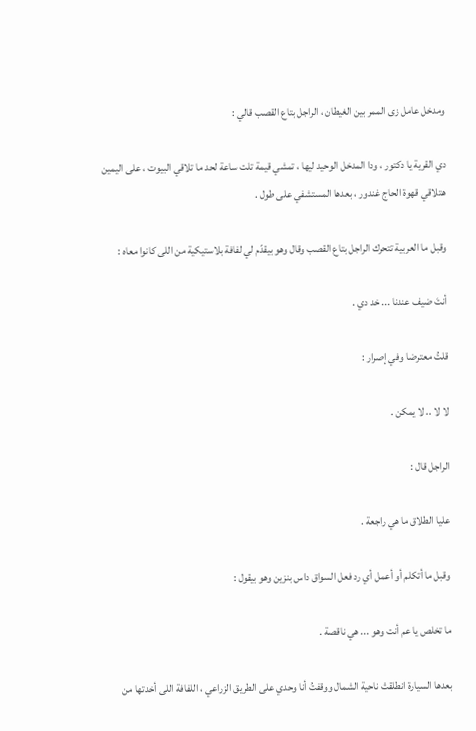ومدخل عامل زى الممر بين الغيطان ، الراجل بتاع القصب قالي :

دي القرية يا دكتور ، ودا المدخل الوحيد ليها ، تمشي قيمة تلت ساعة لحد ما تلاقي البيوت ، على اليمين هتلاقي قهوة الحاج غندور ، بعدها المستشفي على طول .

وقبل ما العربية تتحرك الراجل بتاع القصب وقال وهو بيقدّم لي لفافة بلاستيكية من اللى كانوا معاه :

أنتَ ضيف عندنا ... خد دي .

قلتُ معترضا وفي إصرار :

لا لا .. لا يمكن .

الراجل قال :

عليا الطلاق ما هي راجعة .

وقبل ما أتكلم أو أعمل أي رد فعل السواق داس بنزين وهو بيقول :

ما تخلص يا عم أنت وهو ... هي ناقصة .

بعدها السيارة انطلقتْ ناحية الشمال ووقفتُ أنا وحدي على الطريق الزراعي ، اللفافة اللى أخدتها من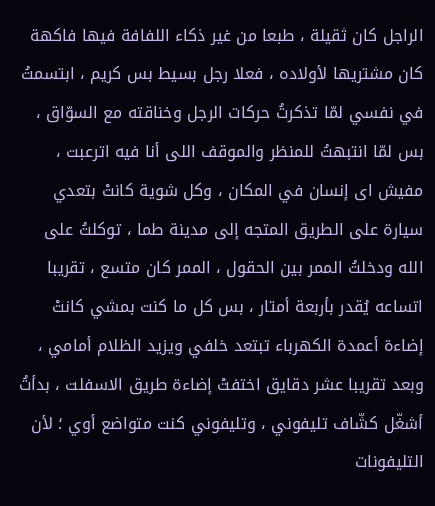الراجل كان ثقيلة ، طبعا من غير ذكاء اللفافة فيها فاكهة كان مشتريها لأولاده ، فعلا رجل بسيط بس كريم ، ابتسمتُ في نفسي لمّا تذكرتُ حركات الرجل وخناقته مع السوّاق ، بس لمّا انتبهتُ للمنظر والموقف اللى أنا فيه اترعبت ، مفيش اى إنسان في المكان ، وكل شوية كانتْ بتعدي سيارة على الطريق المتجه إلى مدينة طما ، توكلتُ على الله ودخلتُ الممر بين الحقول ، الممر كان متسع ، تقريبا اتساعه يُقدر بأربعة أمتار ، بس كل ما كنت بمشي كانتْ إضاءة أعمدة الكهرباء تبتعد خلفي ويزيد الظلام أمامي ، وبعد تقريبا عشر دقايق اختفتْ إضاءة طريق الاسفلت ، بدأتُ أشغّل كشّاف تليفوني ، وتليفوني كنت متواضع أوي ؛ لأن التليفونات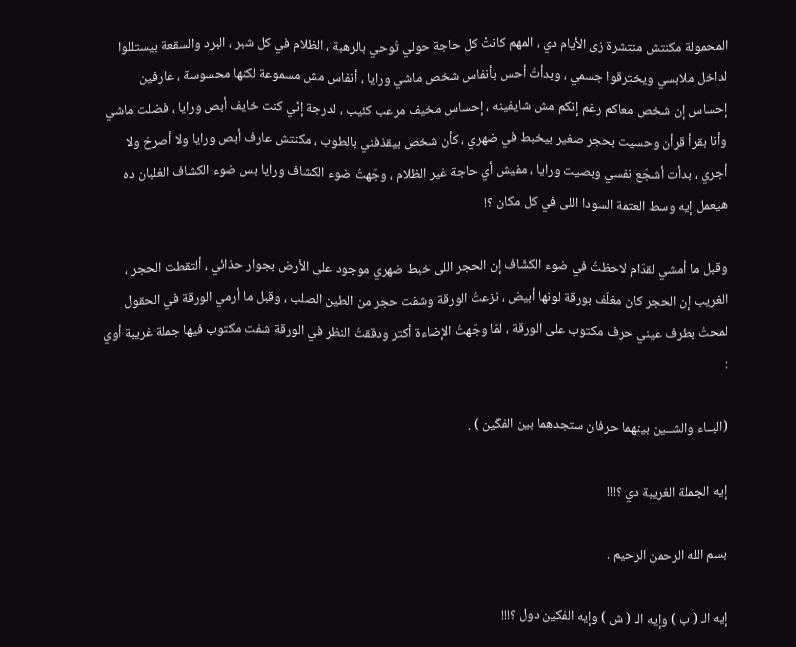المحمولة مكنتش منتشرة زى الأيام دي ، المهم كانتْ كل حاجة حولي تُوحي بالرهبة ، الظلام في كل شبر ، البرد والسقعة بيستللوا لداخل ملابسي ويخترقوا جسمي ، وبدأتُ أحس بأنفاس شخص ماشي ورايا ، أنفاس مش مسموعة لكنها محسوسة ، عارفين إحساس إن شخص معاكم رغم إنكم مش شايفينه ، إحساس مخيف مرعب كئيب ، لدرجة إنّي كنت خايف أبص ورايا ، فضلت ماشي وأنا بقرأ قرأن وحسيت بحجر صغير بيخبط في ضهري ، كأن شخص بيقذفني بالطوب ، مكنتش عارف أبص ورايا ولا أصرخ ولا أجري ، بدأت أشجّع نفسي وبصيت ورايا ، مفيش أي حاجة غير الظلام ، وجّهتُ ضوء الكشاف ورايا بس ضوء الكشاف الغلبان ده هيعمل إيه وسط العتمة السودا اللى في كل مكان ؟!

وقبل ما أمشي لقدّام لاحظتُ في ضوء الكشّاف إن الحجر اللى خبط ضهري موجود على الأرض بجوار حذائي ، ألتقطت الحجر ، الغريب إن الحجر كان مغلّف بورقة لونها أبيض ، نزعتُ الورقة وشفت حجر من الطين الصلب ، وقبل ما أرمي الورقة في الحقول لمحتُ بطرف عيني حرف مكتوب على الورقة ، لمّا وجّهتُ الإضاءة أكتر ودققتُ النظر في الورقة شفت مكتوب فيها جملة غريبة أوي :

(البــاء والشــين بينهما حرفان ستجدهما بين الفكّين ) .

إيه الجملة الغريبة دي ؟!!!

بسم الله الرحمن الرحيم .

إيه الـ ( ب ) وإيه الـ ( ش ) وإيه الفكين دول ؟!!!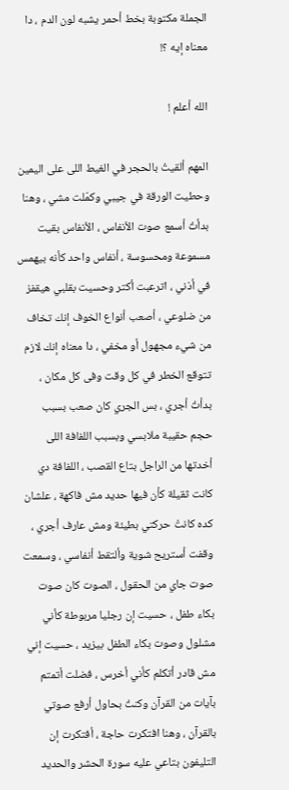الجملة مكتوبة بخط أحمر يشبه لون الدم ، دا معناه إيه ؟!

الله أعلم !

المهم ألقيتُ بالحجر في الغيط اللى على اليمين وحطيت الورقة في جيبي وكمّلت مشي ، وهنا بدأتُ أسمع صوت الأنفاس ، الأنفاس بقيت مسموعة ومحسوسة ، أنفاس واحد كأنه بيهمس في أذني ، اترعبت أكتر وحسيت بقلبي هيقفز من ضلوعي ، أصعب أنواع الخوف إنك تخاف من شيء مجهول أو مخفي ، دا معناه إنك لازم تتوقع الخطر في كل وقت وفى كل مكان ، بدأتُ أجري ، بس الجري كان صعب بسبب حجم حقيبة ملابسي وبسبب اللفافة اللى أخدتها من الراجل بتاع القصب ، اللفافة دي كانت ثقيلة كأن فيها حديد مش فاكهة ، علشان كده كانتْ حركتي بطيئة ومش عارف أجري ، وقفت أستريح شوية وألتقط أنفاسي ، وسمعت صوت جاي من الحقول ، الصوت كان صوت بكاء طفل ، حسيت إن رجليا مربوطة كأني مشلول وصوت بكاء الطفل بيزيد ، حسيت إني مش قادر أتكلم كأني أخرس ، فضلت أتمتم بآيات من القرآن وكنتُ بحاول أرفع صوتي بالقرآن ، وهنا افتكرت حاجة ، أفتكرت إن التليفون بتاعي عليه سورة الحشر والحديد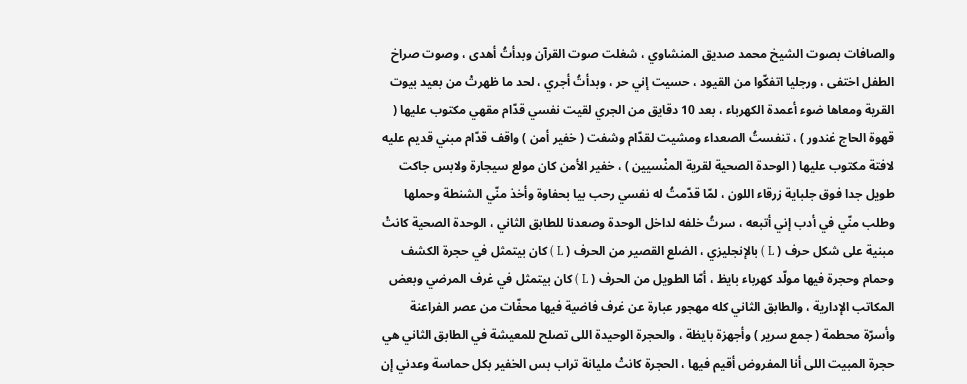والصافات بصوت الشيخ محمد صديق المنشاوي ، شغلت صوت القرآن وبدأتُ أهدى ، وصوت صراخ الطفل اختفى ، ورجليا اتفكّوا من القيود ، حسيت إني حر ، وبدأتُ أجري ، لحد ما ظهرتْ من بعيد بيوت القرية ومعاها ضوء أعمدة الكهرباء ، بعد 10 دقايق من الجري لقيت نفسي قدّام مقهي مكتوب عليها ( قهوة الحاج غندور ) ، تنفستُ الصعداء ومشيت لقدّام وشفت ( خفير أمن ) واقف قدّام مبني قديم عليه لافتة مكتوب عليها ( الوحدة الصحية لقرية المنْسيين ) ، خفير الأمن كان مولع سيجارة ولابس جاكت طويل جدا فوق جلباية زرقاء اللون ، لمّا قدّمتُ له نفسي رحب بيا بحفاوة وأخذ منّي الشنطة وحملها وطلب منّي في أدب إني أتبعه ، سرتُ خلفه لداخل الوحدة وصعدنا للطابق الثاني ، الوحدة الصحية كانتْ مبنية على شكل حرف ( L ) بالإنجليزي ، الضلع القصير من الحرف ( L ) كان بيتمثل في حجرة الكشف وحمام وحجرة فيها مولّد كهرباء بايظ ، أمّا الطويل من الحرف ( L ) كان بيتمثل في غرف المرضي وبعض المكاتب الإدارية ، والطابق الثاني كله مهجور عبارة عن غرف فاضية فيها محفّات من عصر الفراعنة وأسرّة محطمة ( جمع سرير ) وأجهزة بايظة ، والحجرة الوحيدة اللى تصلح للمعيشة في الطابق الثاني هي حجرة المبيت اللى أنا المفروض أقيم فيها ، الحجرة كانتْ مليانة تراب بس الخفير بكل حماسة وعدني إن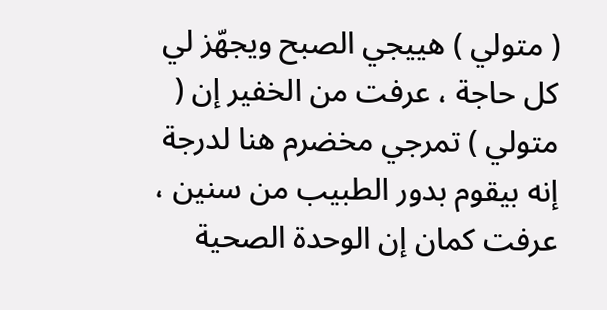( متولي ) هييجي الصبح ويجهّز لي كل حاجة ، عرفت من الخفير إن ( متولي ) تمرجي مخضرم هنا لدرجة إنه بيقوم بدور الطبيب من سنين ، عرفت كمان إن الوحدة الصحية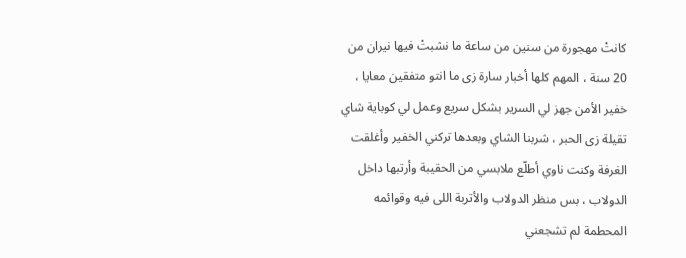كانتْ مهجورة من سنين من ساعة ما نشبتْ فيها نيران من 20 سنة ، المهم كلها أخبار سارة زى ما انتو متفقين معايا ، خفير الأمن جهز لي السرير بشكل سريع وعمل لي كوباية شاي تقيلة زى الحبر ، شربنا الشاي وبعدها تركني الخفير وأغلقت الغرفة وكنت ناوي أطلّع ملابسي من الحقيبة وأرتبها داخل الدولاب ، بس منظر الدولاب والأتربة اللى فيه وقوائمه المحطمة لم تشجعني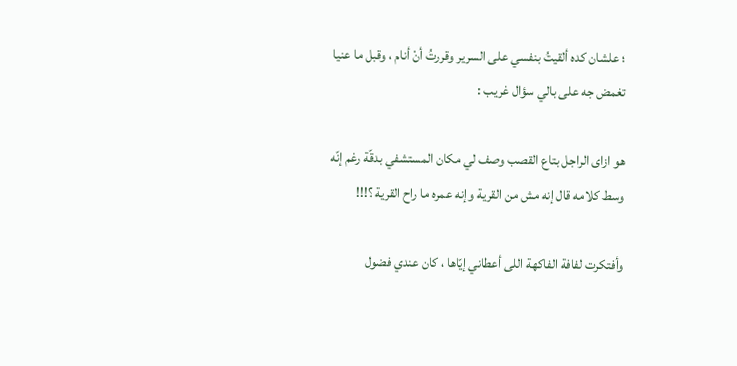؛ علشان كده ألقيتُ بنفسي على السرير وقررتُ أنْ أنام ، وقبل ما عنيا تغمض جه على بالي سؤال غريب :

هو ازاى الراجل بتاع القصب وصف لي مكان المستشفي بدقّة رغم إنّه وسط كلامه قال إنه مش من القرية وإنه عمره ما راح القرية ؟!!!

وأفتكرت لفافة الفاكهة اللى أعطاني إيّاها ، كان عندي فضول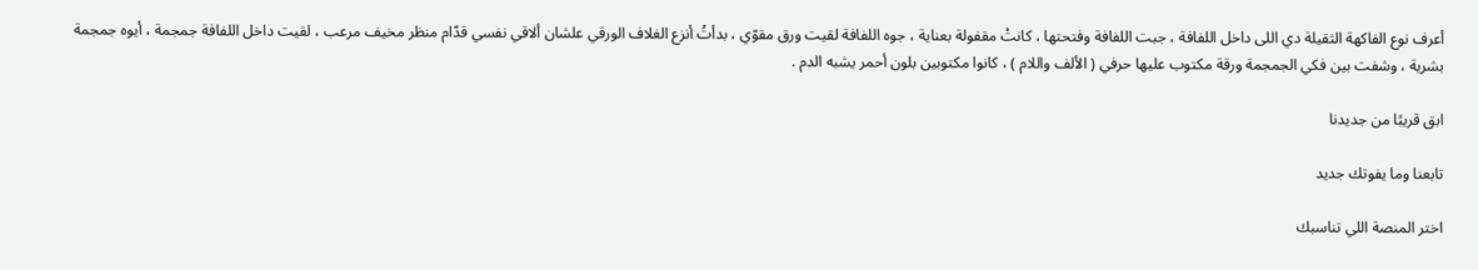أعرف نوع الفاكهة الثقيلة دي اللى داخل اللفافة ، جبت اللفافة وفتحتها ، كانتْ مقفولة بعناية ، جوه اللفافة لقيت ورق مقوّي ، بدأتُ أنزع الغلاف الورقي علشان ألاقي نفسي قدّام منظر مخيف مرعب ، لقيت داخل اللفافة جمجمة ، أيوه جمجمة بشرية ، وشفت بين فكي الجمجمة ورقة مكتوب عليها حرفي ( الألف واللام ) ، كانوا مكتوبين بلون أحمر يشبه الدم .

ابق قريبًا من جديدنا

تابعنا وما يفوتك جديد

اختر المنصة اللي تناسبك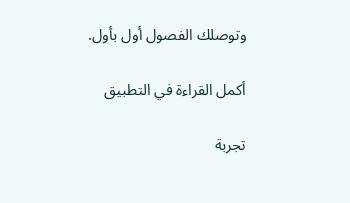وتوصلك الفصول أول بأول.

أكمل القراءة في التطبيق

تجربة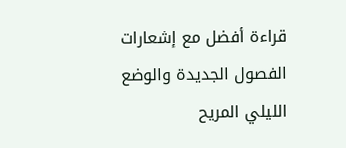قراءة أفضل مع إشعارات الفصول الجديدة والوضع الليلي المريح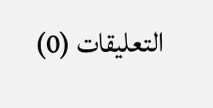التعليقات (0)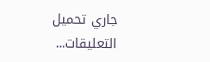جاري تحميل التعليقات...